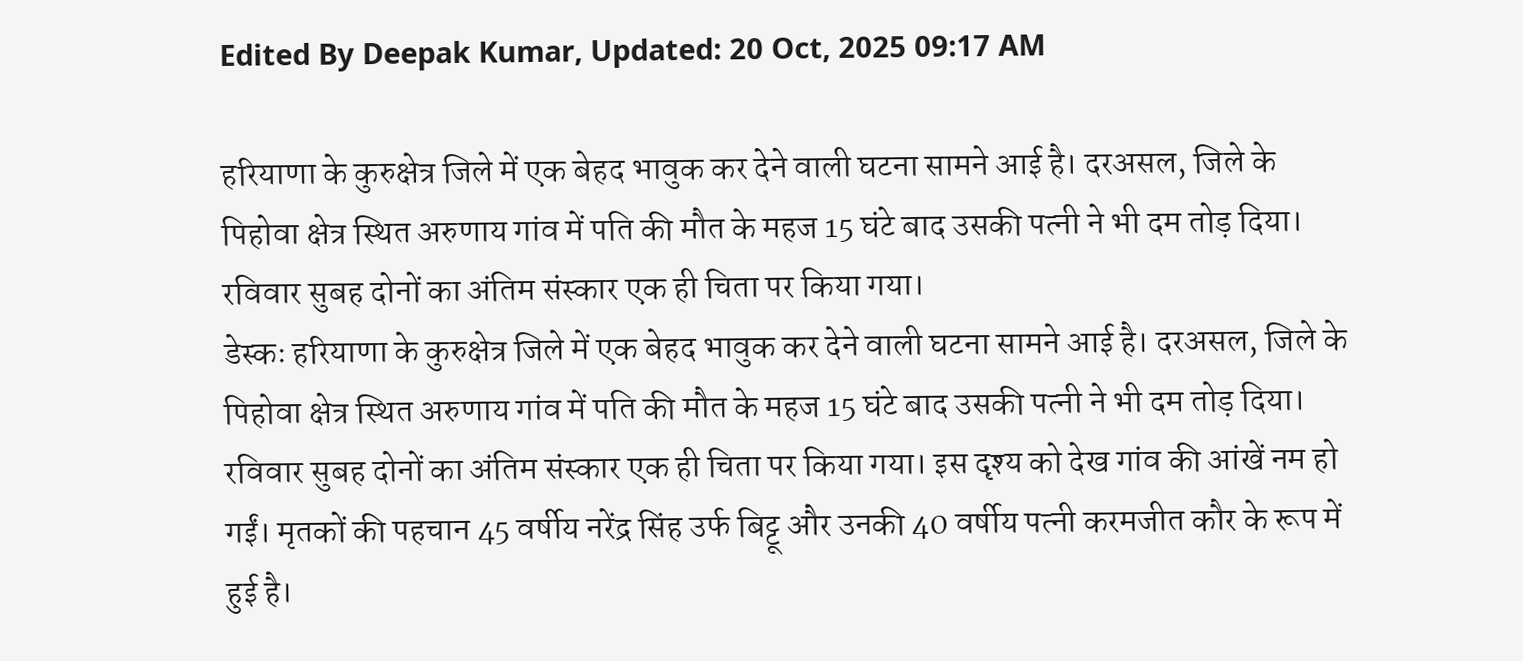Edited By Deepak Kumar, Updated: 20 Oct, 2025 09:17 AM

हरियाणा के कुरुक्षेत्र जिले में एक बेहद भावुक कर देने वाली घटना सामने आई है। दरअसल, जिले के पिहोवा क्षेत्र स्थित अरुणाय गांव में पति की मौत के महज 15 घंटे बाद उसकी पत्नी ने भी दम तोड़ दिया। रविवार सुबह दोनों का अंतिम संस्कार एक ही चिता पर किया गया।
डेस्कः हरियाणा के कुरुक्षेत्र जिले में एक बेहद भावुक कर देने वाली घटना सामने आई है। दरअसल, जिले के पिहोवा क्षेत्र स्थित अरुणाय गांव में पति की मौत के महज 15 घंटे बाद उसकी पत्नी ने भी दम तोड़ दिया। रविवार सुबह दोनों का अंतिम संस्कार एक ही चिता पर किया गया। इस दृश्य को देख गांव की आंखें नम हो गईं। मृतकों की पहचान 45 वर्षीय नरेंद्र सिंह उर्फ बिट्टू और उनकी 40 वर्षीय पत्नी करमजीत कौर के रूप में हुई है।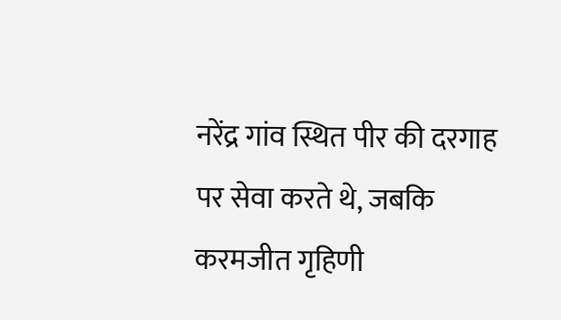नरेंद्र गांव स्थित पीर की दरगाह पर सेवा करते थे, जबकि करमजीत गृहिणी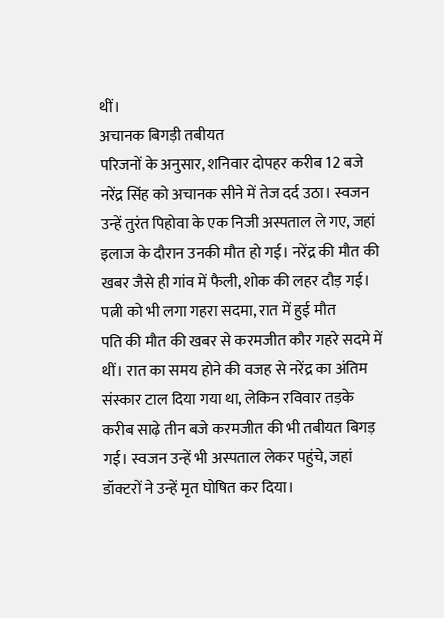थीं।
अचानक बिगड़ी तबीयत
परिजनों के अनुसार, शनिवार दोपहर करीब 12 बजे नरेंद्र सिंह को अचानक सीने में तेज दर्द उठा। स्वजन उन्हें तुरंत पिहोवा के एक निजी अस्पताल ले गए, जहां इलाज के दौरान उनकी मौत हो गई। नरेंद्र की मौत की खबर जैसे ही गांव में फैली, शोक की लहर दौड़ गई।
पत्नी को भी लगा गहरा सदमा, रात में हुई मौत
पति की मौत की खबर से करमजीत कौर गहरे सदमे में थीं। रात का समय होने की वजह से नरेंद्र का अंतिम संस्कार टाल दिया गया था, लेकिन रविवार तड़के करीब साढ़े तीन बजे करमजीत की भी तबीयत बिगड़ गई। स्वजन उन्हें भी अस्पताल लेकर पहुंचे, जहां डॉक्टरों ने उन्हें मृत घोषित कर दिया।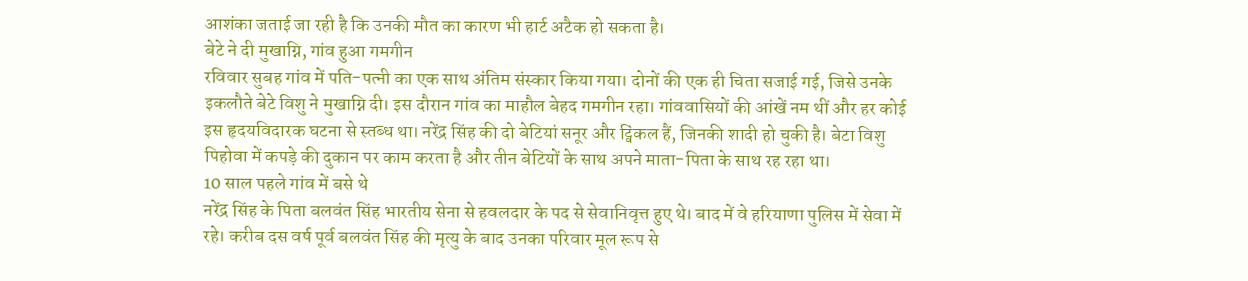आशंका जताई जा रही है कि उनकी मौत का कारण भी हार्ट अटैक हो सकता है।
बेटे ने दी मुखाग्नि, गांव हुआ गमगीन
रविवार सुबह गांव में पति-पत्नी का एक साथ अंतिम संस्कार किया गया। दोनों की एक ही चिता सजाई गई, जिसे उनके इकलौते बेटे विशु ने मुखाग्नि दी। इस दौरान गांव का माहौल बेहद गमगीन रहा। गांववासियों की आंखें नम थीं और हर कोई इस हृदयविदारक घटना से स्तब्ध था। नरेंद्र सिंह की दो बेटियां सनूर और ट्विंकल हैं, जिनकी शादी हो चुकी है। बेटा विशु पिहोवा में कपड़े की दुकान पर काम करता है और तीन बेटियों के साथ अपने माता-पिता के साथ रह रहा था।
10 साल पहले गांव में बसे थे
नरेंद्र सिंह के पिता बलवंत सिंह भारतीय सेना से हवलदार के पद से सेवानिवृत्त हुए थे। बाद में वे हरियाणा पुलिस में सेवा में रहे। करीब दस वर्ष पूर्व बलवंत सिंह की मृत्यु के बाद उनका परिवार मूल रूप से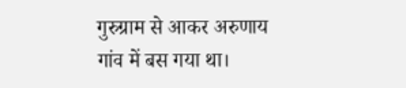गुरुग्राम से आकर अरुणाय गांव में बस गया था।